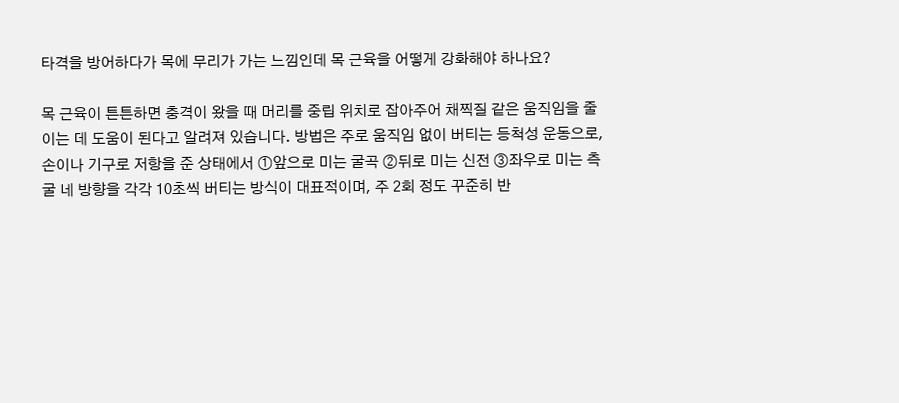타격을 방어하다가 목에 무리가 가는 느낌인데 목 근육을 어떻게 강화해야 하나요?

목 근육이 튼튼하면 충격이 왔을 때 머리를 중립 위치로 잡아주어 채찍질 같은 움직임을 줄이는 데 도움이 된다고 알려져 있습니다. 방법은 주로 움직임 없이 버티는 등척성 운동으로, 손이나 기구로 저항을 준 상태에서 ①앞으로 미는 굴곡 ②뒤로 미는 신전 ③좌우로 미는 측굴 네 방향을 각각 10초씩 버티는 방식이 대표적이며, 주 2회 정도 꾸준히 반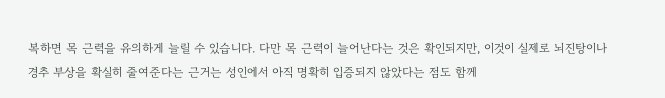복하면 목 근력을 유의하게 늘릴 수 있습니다. 다만 목 근력이 늘어난다는 것은 확인되지만, 이것이 실제로 뇌진탕이나 경추 부상을 확실히 줄여준다는 근거는 성인에서 아직 명확히 입증되지 않았다는 점도 함께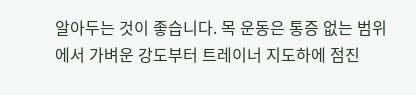알아두는 것이 좋습니다. 목 운동은 통증 없는 범위에서 가벼운 강도부터 트레이너 지도하에 점진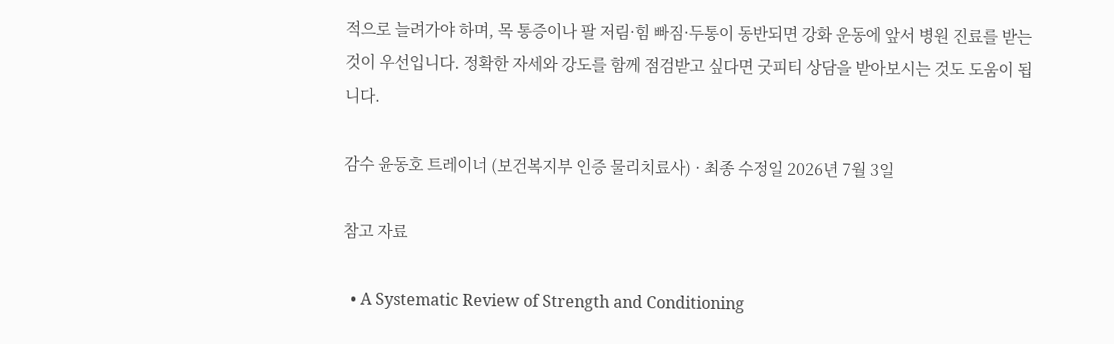적으로 늘려가야 하며, 목 통증이나 팔 저림·힘 빠짐·두통이 동반되면 강화 운동에 앞서 병원 진료를 받는 것이 우선입니다. 정확한 자세와 강도를 함께 점검받고 싶다면 굿피티 상담을 받아보시는 것도 도움이 됩니다.

감수 윤동호 트레이너 (보건복지부 인증 물리치료사) · 최종 수정일 2026년 7월 3일

참고 자료

  • A Systematic Review of Strength and Conditioning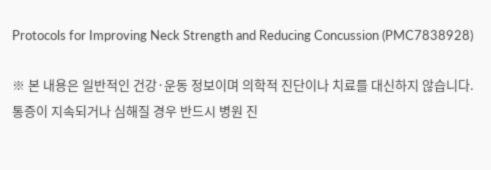Protocols for Improving Neck Strength and Reducing Concussion (PMC7838928)

※ 본 내용은 일반적인 건강·운동 정보이며 의학적 진단이나 치료를 대신하지 않습니다. 통증이 지속되거나 심해질 경우 반드시 병원 진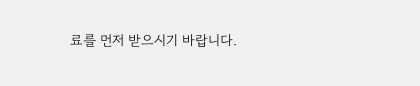료를 먼저 받으시기 바랍니다.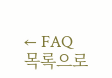← FAQ 목록으로